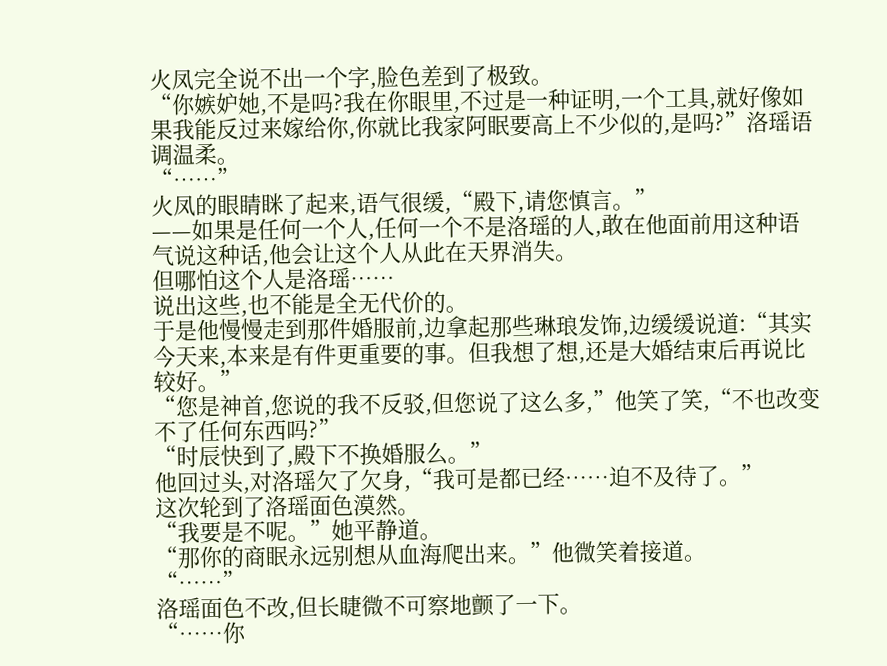火凤完全说不出一个字,脸色差到了极致。
“你嫉妒她,不是吗?我在你眼里,不过是一种证明,一个工具,就好像如果我能反过来嫁给你,你就比我家阿眠要高上不少似的,是吗?”洛瑶语调温柔。
“……”
火凤的眼睛眯了起来,语气很缓,“殿下,请您慎言。”
——如果是任何一个人,任何一个不是洛瑶的人,敢在他面前用这种语气说这种话,他会让这个人从此在天界消失。
但哪怕这个人是洛瑶……
说出这些,也不能是全无代价的。
于是他慢慢走到那件婚服前,边拿起那些琳琅发饰,边缓缓说道:“其实今天来,本来是有件更重要的事。但我想了想,还是大婚结束后再说比较好。”
“您是神首,您说的我不反驳,但您说了这么多,”他笑了笑,“不也改变不了任何东西吗?”
“时辰快到了,殿下不换婚服么。”
他回过头,对洛瑶欠了欠身,“我可是都已经……迫不及待了。”
这次轮到了洛瑶面色漠然。
“我要是不呢。”她平静道。
“那你的商眠永远别想从血海爬出来。”他微笑着接道。
“……”
洛瑶面色不改,但长睫微不可察地颤了一下。
“……你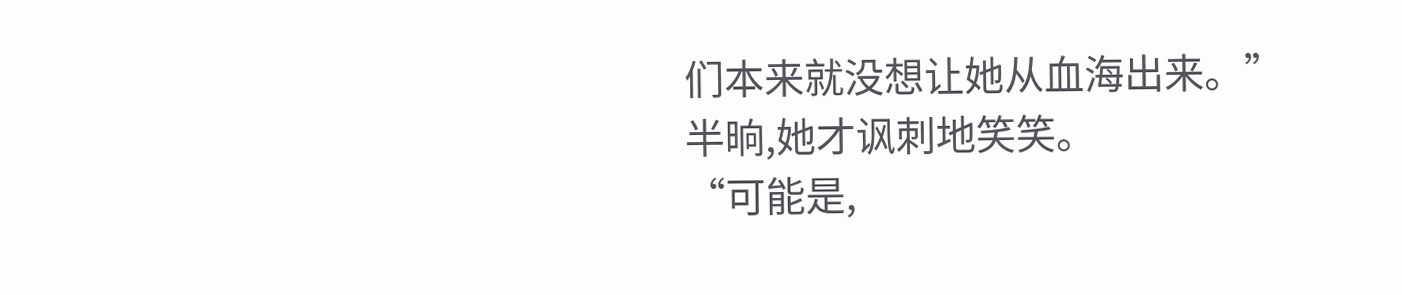们本来就没想让她从血海出来。”半晌,她才讽刺地笑笑。
“可能是,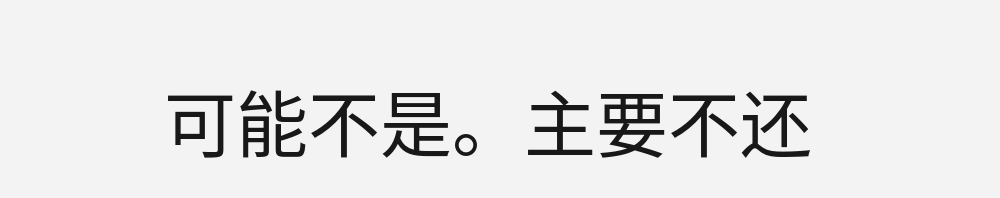可能不是。主要不还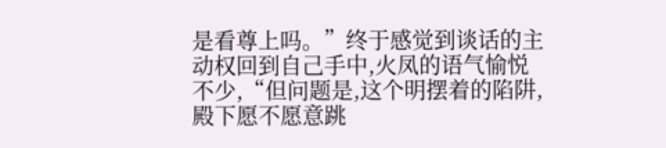是看尊上吗。”终于感觉到谈话的主动权回到自己手中,火凤的语气愉悦不少,“但问题是,这个明摆着的陷阱,殿下愿不愿意跳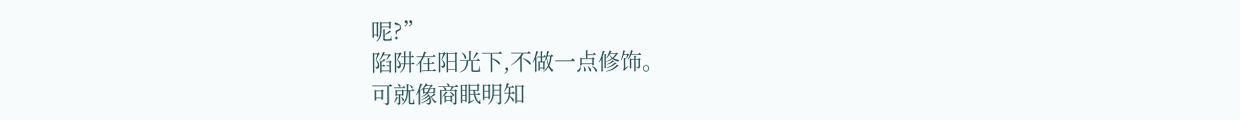呢?”
陷阱在阳光下,不做一点修饰。
可就像商眠明知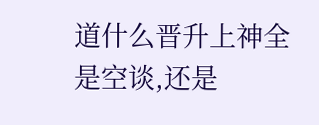道什么晋升上神全是空谈,还是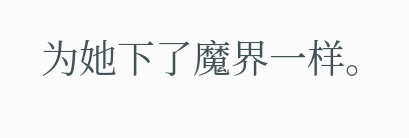为她下了魔界一样。